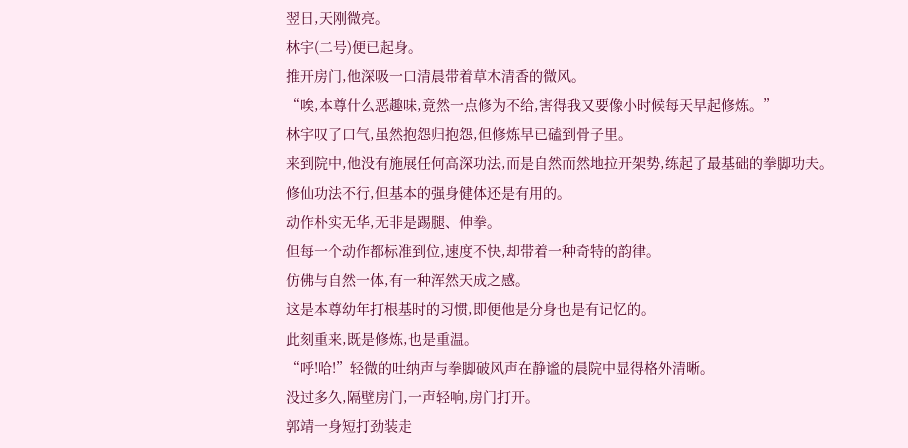翌日,天刚微亮。
林宇(二号)便已起身。
推开房门,他深吸一口清晨带着草木清香的微风。
“唉,本尊什么恶趣味,竟然一点修为不给,害得我又要像小时候每天早起修炼。”
林宇叹了口气,虽然抱怨归抱怨,但修炼早已磕到骨子里。
来到院中,他没有施展任何高深功法,而是自然而然地拉开架势,练起了最基础的拳脚功夫。
修仙功法不行,但基本的强身健体还是有用的。
动作朴实无华,无非是踢腿、伸拳。
但每一个动作都标准到位,速度不快,却带着一种奇特的韵律。
仿佛与自然一体,有一种浑然天成之感。
这是本尊幼年打根基时的习惯,即便他是分身也是有记忆的。
此刻重来,既是修炼,也是重温。
“呼!哈!”轻微的吐纳声与拳脚破风声在静谧的晨院中显得格外清晰。
没过多久,隔壁房门,一声轻响,房门打开。
郭靖一身短打劲装走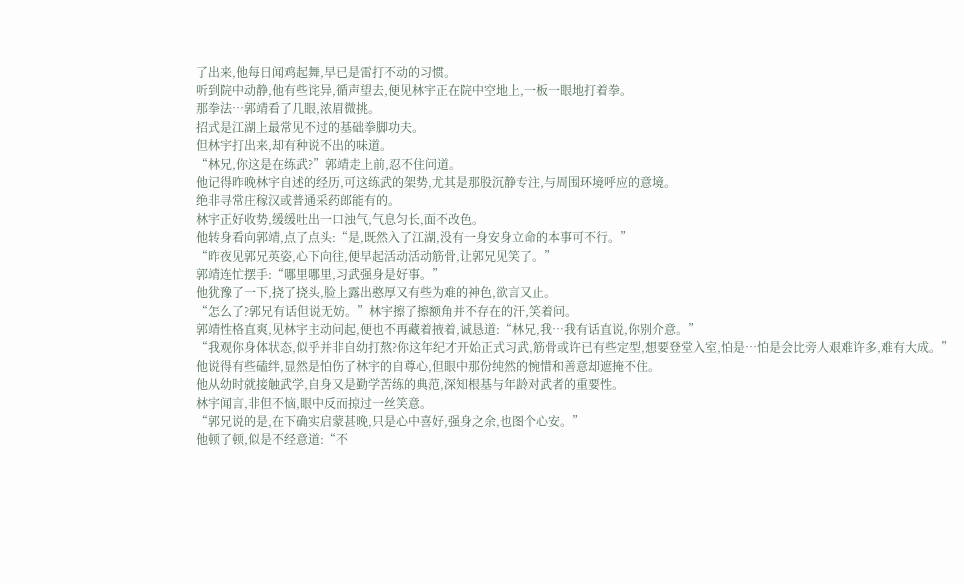了出来,他每日闻鸡起舞,早已是雷打不动的习惯。
听到院中动静,他有些诧异,循声望去,便见林宇正在院中空地上,一板一眼地打着拳。
那拳法…郭靖看了几眼,浓眉微挑。
招式是江湖上最常见不过的基础拳脚功夫。
但林宇打出来,却有种说不出的味道。
“林兄,你这是在练武?”郭靖走上前,忍不住问道。
他记得昨晚林宇自述的经历,可这练武的架势,尤其是那股沉静专注,与周围环境呼应的意境。
绝非寻常庄稼汉或普通采药郎能有的。
林宇正好收势,缓缓吐出一口浊气,气息匀长,面不改色。
他转身看向郭靖,点了点头:“是,既然入了江湖,没有一身安身立命的本事可不行。”
“昨夜见郭兄英姿,心下向往,便早起活动活动筋骨,让郭兄见笑了。”
郭靖连忙摆手:“哪里哪里,习武强身是好事。”
他犹豫了一下,挠了挠头,脸上露出憨厚又有些为难的神色,欲言又止。
“怎么了?郭兄有话但说无妨。”林宇擦了擦额角并不存在的汗,笑着问。
郭靖性格直爽,见林宇主动问起,便也不再藏着掖着,诚恳道:“林兄,我…我有话直说,你别介意。”
“我观你身体状态,似乎并非自幼打熬?你这年纪才开始正式习武,筋骨或许已有些定型,想要登堂入室,怕是…怕是会比旁人艰难许多,难有大成。”
他说得有些磕绊,显然是怕伤了林宇的自尊心,但眼中那份纯然的惋惜和善意却遮掩不住。
他从幼时就接触武学,自身又是勤学苦练的典范,深知根基与年龄对武者的重要性。
林宇闻言,非但不恼,眼中反而掠过一丝笑意。
“郭兄说的是,在下确实启蒙甚晚,只是心中喜好,强身之余,也图个心安。”
他顿了顿,似是不经意道:“不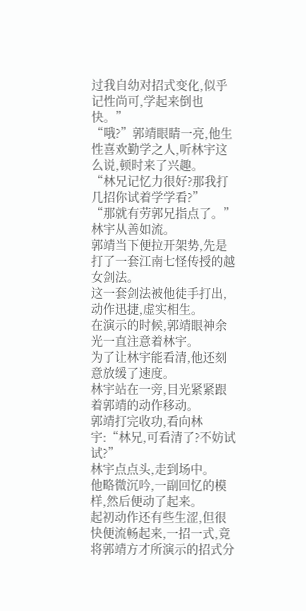过我自幼对招式变化,似乎记性尚可,学起来倒也快。”
“哦?”郭靖眼睛一亮,他生性喜欢勤学之人,听林宇这么说,顿时来了兴趣。
“林兄记忆力很好?那我打几招你试着学学看?”
“那就有劳郭兄指点了。”林宇从善如流。
郭靖当下便拉开架势,先是打了一套江南七怪传授的越女剑法。
这一套剑法被他徒手打出,动作迅捷,虚实相生。
在演示的时候,郭靖眼神余光一直注意着林宇。
为了让林宇能看清,他还刻意放缓了速度。
林宇站在一旁,目光紧紧跟着郭靖的动作移动。
郭靖打完收功,看向林宇:“林兄,可看清了?不妨试试?”
林宇点点头,走到场中。
他略微沉吟,一副回忆的模样,然后便动了起来。
起初动作还有些生涩,但很快便流畅起来,一招一式,竟将郭靖方才所演示的招式分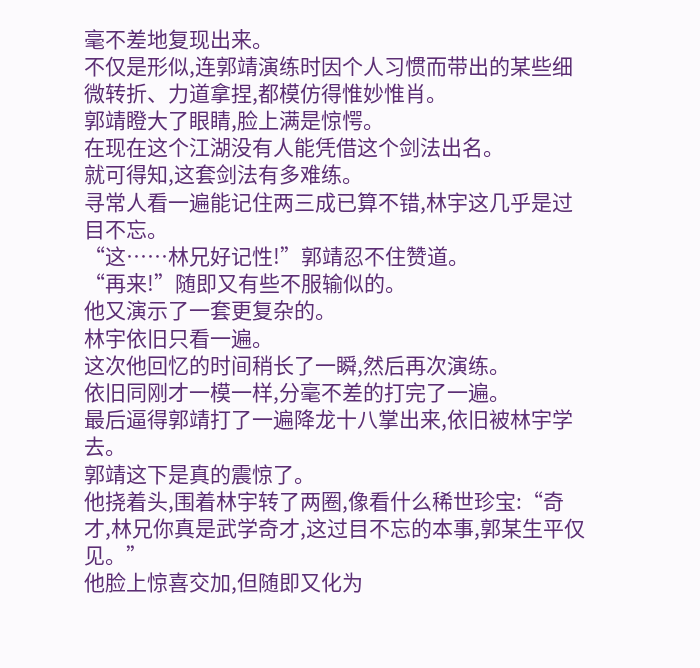毫不差地复现出来。
不仅是形似,连郭靖演练时因个人习惯而带出的某些细微转折、力道拿捏,都模仿得惟妙惟肖。
郭靖瞪大了眼睛,脸上满是惊愕。
在现在这个江湖没有人能凭借这个剑法出名。
就可得知,这套剑法有多难练。
寻常人看一遍能记住两三成已算不错,林宇这几乎是过目不忘。
“这……林兄好记性!”郭靖忍不住赞道。
“再来!”随即又有些不服输似的。
他又演示了一套更复杂的。
林宇依旧只看一遍。
这次他回忆的时间稍长了一瞬,然后再次演练。
依旧同刚才一模一样,分毫不差的打完了一遍。
最后逼得郭靖打了一遍降龙十八掌出来,依旧被林宇学去。
郭靖这下是真的震惊了。
他挠着头,围着林宇转了两圈,像看什么稀世珍宝:“奇才,林兄你真是武学奇才,这过目不忘的本事,郭某生平仅见。”
他脸上惊喜交加,但随即又化为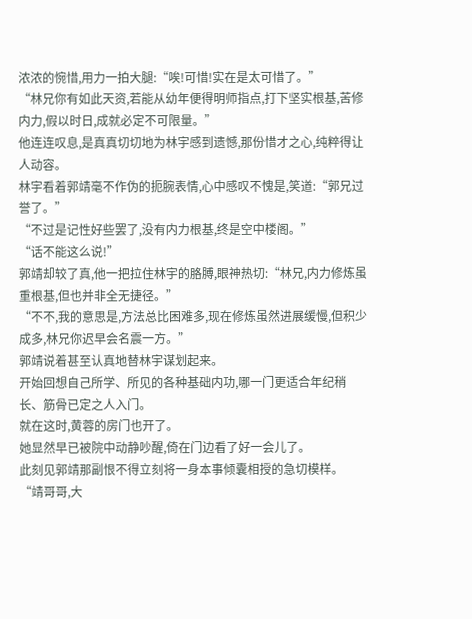浓浓的惋惜,用力一拍大腿:“唉!可惜!实在是太可惜了。”
“林兄你有如此天资,若能从幼年便得明师指点,打下坚实根基,苦修内力,假以时日,成就必定不可限量。”
他连连叹息,是真真切切地为林宇感到遗憾,那份惜才之心,纯粹得让人动容。
林宇看着郭靖毫不作伪的扼腕表情,心中感叹不愧是,笑道:“郭兄过誉了。”
“不过是记性好些罢了,没有内力根基,终是空中楼阁。”
“话不能这么说!”
郭靖却较了真,他一把拉住林宇的胳膊,眼神热切:“林兄,内力修炼虽重根基,但也并非全无捷径。”
“不不,我的意思是,方法总比困难多,现在修炼虽然进展缓慢,但积少成多,林兄你迟早会名震一方。”
郭靖说着甚至认真地替林宇谋划起来。
开始回想自己所学、所见的各种基础内功,哪一门更适合年纪稍长、筋骨已定之人入门。
就在这时,黄蓉的房门也开了。
她显然早已被院中动静吵醒,倚在门边看了好一会儿了。
此刻见郭靖那副恨不得立刻将一身本事倾囊相授的急切模样。
“靖哥哥,大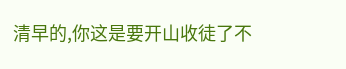清早的,你这是要开山收徒了不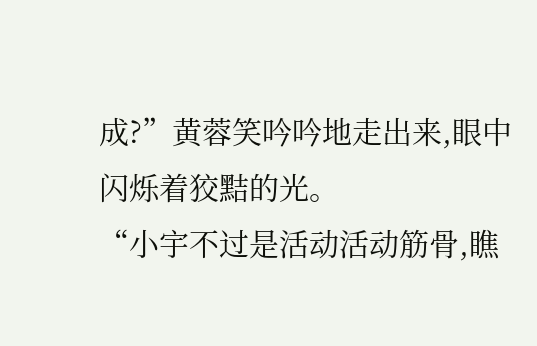成?”黄蓉笑吟吟地走出来,眼中闪烁着狡黠的光。
“小宇不过是活动活动筋骨,瞧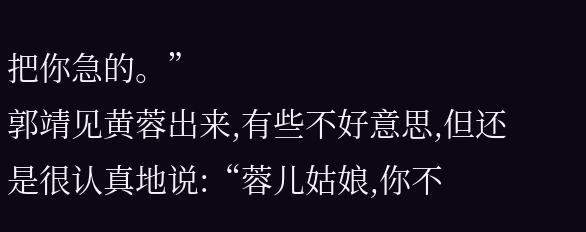把你急的。”
郭靖见黄蓉出来,有些不好意思,但还是很认真地说:“蓉儿姑娘,你不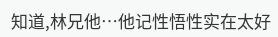知道,林兄他…他记性悟性实在太好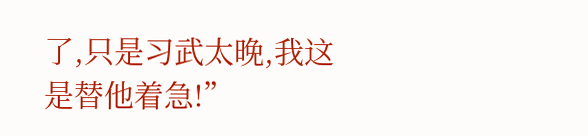了,只是习武太晚,我这是替他着急!”